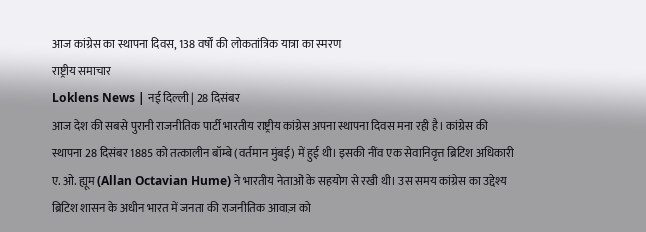आज कांग्रेस का स्थापना दिवस, 138 वर्षों की लोकतांत्रिक यात्रा का स्मरण
राष्ट्रीय समाचार
Loklens News | नई दिल्ली | 28 दिसंबर
आज देश की सबसे पुरानी राजनीतिक पार्टी भारतीय राष्ट्रीय कांग्रेस अपना स्थापना दिवस मना रही है। कांग्रेस की स्थापना 28 दिसंबर 1885 को तत्कालीन बॉम्बे (वर्तमान मुंबई) में हुई थी। इसकी नींव एक सेवानिवृत्त ब्रिटिश अधिकारी ए. ओ. ह्यूम (Allan Octavian Hume) ने भारतीय नेताओं के सहयोग से रखी थी। उस समय कांग्रेस का उद्देश्य ब्रिटिश शासन के अधीन भारत में जनता की राजनीतिक आवाज़ को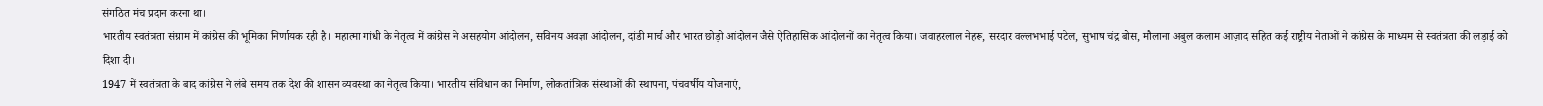संगठित मंच प्रदान करना था।
भारतीय स्वतंत्रता संग्राम में कांग्रेस की भूमिका निर्णायक रही है। महात्मा गांधी के नेतृत्व में कांग्रेस ने असहयोग आंदोलन, सविनय अवज्ञा आंदोलन, दांडी मार्च और भारत छोड़ो आंदोलन जैसे ऐतिहासिक आंदोलनों का नेतृत्व किया। जवाहरलाल नेहरू, सरदार वल्लभभाई पटेल, सुभाष चंद्र बोस, मौलाना अबुल कलाम आज़ाद सहित कई राष्ट्रीय नेताओं ने कांग्रेस के माध्यम से स्वतंत्रता की लड़ाई को दिशा दी।
1947 में स्वतंत्रता के बाद कांग्रेस ने लंबे समय तक देश की शासन व्यवस्था का नेतृत्व किया। भारतीय संविधान का निर्माण, लोकतांत्रिक संस्थाओं की स्थापना, पंचवर्षीय योजनाएं,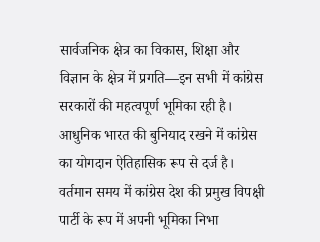सार्वजनिक क्षेत्र का विकास, शिक्षा और विज्ञान के क्षेत्र में प्रगति—इन सभी में कांग्रेस सरकारों की महत्वपूर्ण भूमिका रही है। आधुनिक भारत की बुनियाद रखने में कांग्रेस का योगदान ऐतिहासिक रूप से दर्ज है।
वर्तमान समय में कांग्रेस देश की प्रमुख विपक्षी पार्टी के रूप में अपनी भूमिका निभा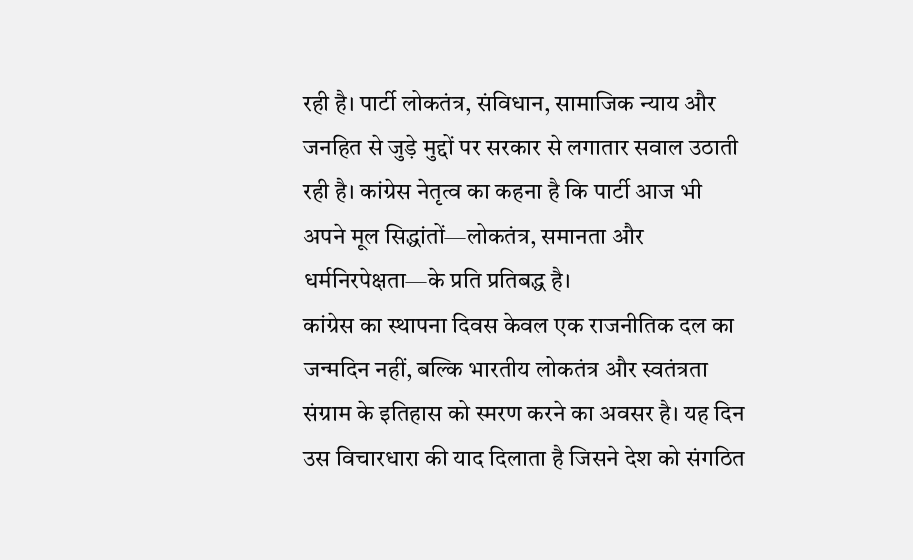रही है। पार्टी लोकतंत्र, संविधान, सामाजिक न्याय और जनहित से जुड़े मुद्दों पर सरकार से लगातार सवाल उठाती रही है। कांग्रेस नेतृत्व का कहना है कि पार्टी आज भी अपने मूल सिद्धांतों—लोकतंत्र, समानता और धर्मनिरपेक्षता—के प्रति प्रतिबद्ध है।
कांग्रेस का स्थापना दिवस केवल एक राजनीतिक दल का जन्मदिन नहीं, बल्कि भारतीय लोकतंत्र और स्वतंत्रता संग्राम के इतिहास को स्मरण करने का अवसर है। यह दिन उस विचारधारा की याद दिलाता है जिसने देश को संगठित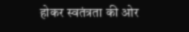होकर स्वतंत्रता की ओर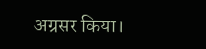अग्रसर किया।